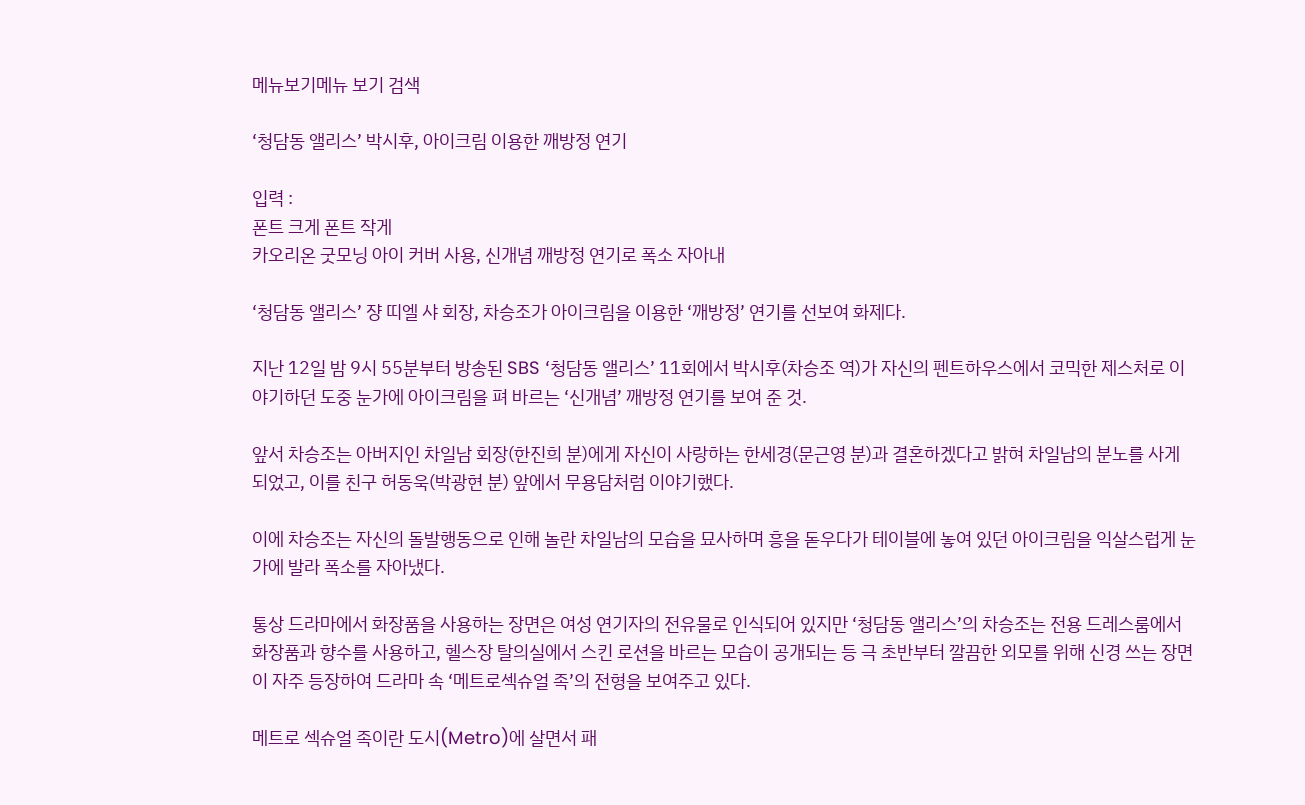메뉴보기메뉴 보기 검색

‘청담동 앨리스’ 박시후, 아이크림 이용한 깨방정 연기

입력 :
폰트 크게 폰트 작게
카오리온 굿모닝 아이 커버 사용, 신개념 깨방정 연기로 폭소 자아내

‘청담동 앨리스’ 쟝 띠엘 샤 회장, 차승조가 아이크림을 이용한 ‘깨방정’ 연기를 선보여 화제다.

지난 12일 밤 9시 55분부터 방송된 SBS ‘청담동 앨리스’ 11회에서 박시후(차승조 역)가 자신의 펜트하우스에서 코믹한 제스처로 이야기하던 도중 눈가에 아이크림을 펴 바르는 ‘신개념’ 깨방정 연기를 보여 준 것.

앞서 차승조는 아버지인 차일남 회장(한진희 분)에게 자신이 사랑하는 한세경(문근영 분)과 결혼하겠다고 밝혀 차일남의 분노를 사게 되었고, 이를 친구 허동욱(박광현 분) 앞에서 무용담처럼 이야기했다.

이에 차승조는 자신의 돌발행동으로 인해 놀란 차일남의 모습을 묘사하며 흥을 돋우다가 테이블에 놓여 있던 아이크림을 익살스럽게 눈가에 발라 폭소를 자아냈다.

통상 드라마에서 화장품을 사용하는 장면은 여성 연기자의 전유물로 인식되어 있지만 ‘청담동 앨리스’의 차승조는 전용 드레스룸에서 화장품과 향수를 사용하고, 헬스장 탈의실에서 스킨 로션을 바르는 모습이 공개되는 등 극 초반부터 깔끔한 외모를 위해 신경 쓰는 장면이 자주 등장하여 드라마 속 ‘메트로섹슈얼 족’의 전형을 보여주고 있다.

메트로 섹슈얼 족이란 도시(Metro)에 살면서 패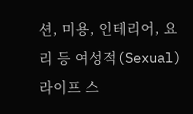션, 미용, 인테리어, 요리 등 여성적(Sexual) 라이프 스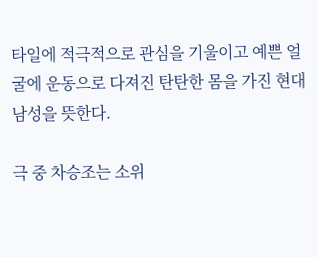타일에 적극적으로 관심을 기울이고 예쁜 얼굴에 운동으로 다져진 탄탄한 몸을 가진 현대 남성을 뜻한다.

극 중 차승조는 소위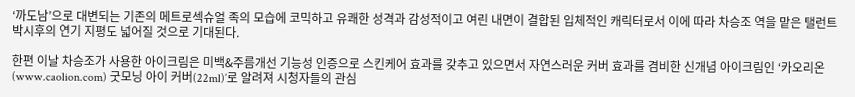‘까도남’으로 대변되는 기존의 메트로섹슈얼 족의 모습에 코믹하고 유쾌한 성격과 감성적이고 여린 내면이 결합된 입체적인 캐릭터로서 이에 따라 차승조 역을 맡은 탤런트 박시후의 연기 지평도 넓어질 것으로 기대된다.

한편 이날 차승조가 사용한 아이크림은 미백&주름개선 기능성 인증으로 스킨케어 효과를 갖추고 있으면서 자연스러운 커버 효과를 겸비한 신개념 아이크림인 ‘카오리온(www.caolion.com) 굿모닝 아이 커버(22ml)’로 알려져 시청자들의 관심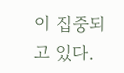이 집중되고 있다.